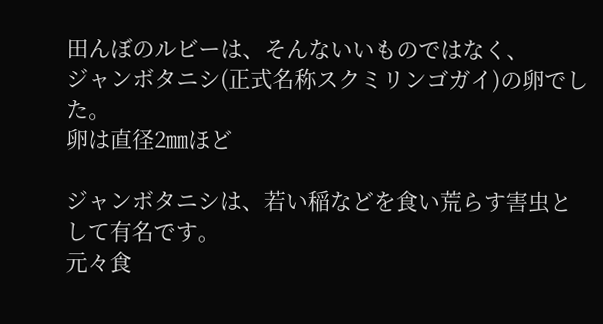田んぼのルビーは、そんないいものではなく、
ジャンボタニシ(正式名称スクミリンゴガイ)の卵でした。
卵は直径2㎜ほど

ジャンボタニシは、若い稲などを食い荒らす害虫として有名です。
元々食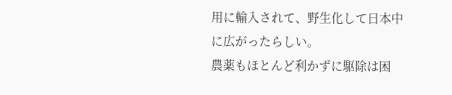用に輸入されて、野生化して日本中に広がったらしい。
農薬もほとんど利かずに駆除は困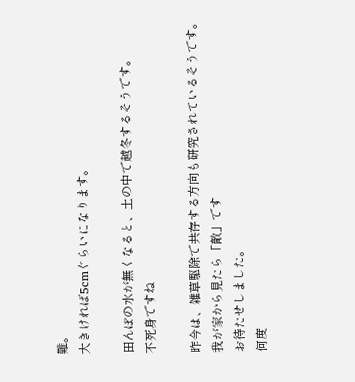難。
大きければ5cmぐらいになります。

田んぼの水が無くなると、土の中で越冬するそうです。
不死身ですね

昨今は、雑草駆除で共存する方向も研究されているそうです。
我が家から見たら「敵」です
お待たせしました。
何度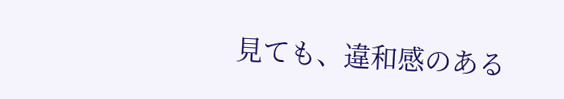見ても、違和感のある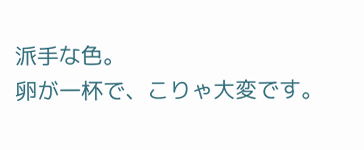派手な色。
卵が一杯で、こりゃ大変です。